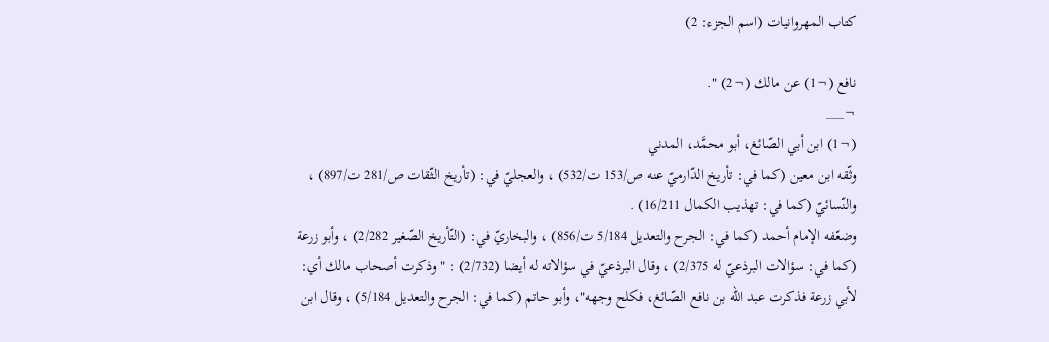كتاب المهروانيات (اسم الجزء: 2)

نافع (¬1) عن مالك (¬2) ".
¬___
(¬1) ابن أبي الصّائغ، أبو محمَّد، المدني
وثّقه ابن معين (كما في: تأريخ الدّارميّ عنه ص/153 ت/532) ، والعجليّ في: (تأريخ الثّقات ص/281 ت/897) ، والنّسائيّ (كما في: تهذيب الكمال 16/211) .
وضعّفه الإمام أحمد (كما في: الجرح والتعديل 5/184 ت/856) ، والبخاريّ في: (التّأريخ الصّغير 2/282) ، وأبو زرعة (كما في: سؤالات البرذعيّ له 2/375) ، وقال البرذعيّ في سؤالاته له أيضا (2/732) : "وذكرت أصحاب مالك أي: لأبي زرعة فذكرت عبد الله بن نافع الصّائغ، فكلح وجهه"، وأبو حاتم (كما في: الجرح والتعديل 5/184) ، وقال ابن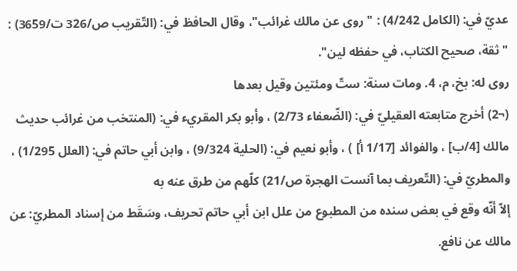عديّ في: (الكامل 4/242) : "روى عن مالك غرائب"، وقال الحافظ في: (التّقريب ص/326 ت/3659) : "ثقة، صحيح الكتاب، في حفظه لين".
روى له: بخ، م، 4. ومات سنة: ستّ ومئتين وقيل بعدها
(¬2) أخرج متابعته العقيليّ في: (الضّعفاء 2/73) ، وأبو بكر المقريء في: (المنتخب من غرائب حديث مالك [4/ب] ، والفوائد [1/17 أ] ) ، وأبو نعيم في: (الحلية 9/324) ، وابن أبي حاتم في: (العلل 1/295) ، والمطريّ في: (التّعريف بما آنست الهجرة ص/21) كلّهم من طرق عنه به
إلاّ أنّه وقع في بعض سنده من المطبوع من علل ابن أبي حاتم تحريف، وسَقَط من إسناد المطريّ: عن مالك عن نافع.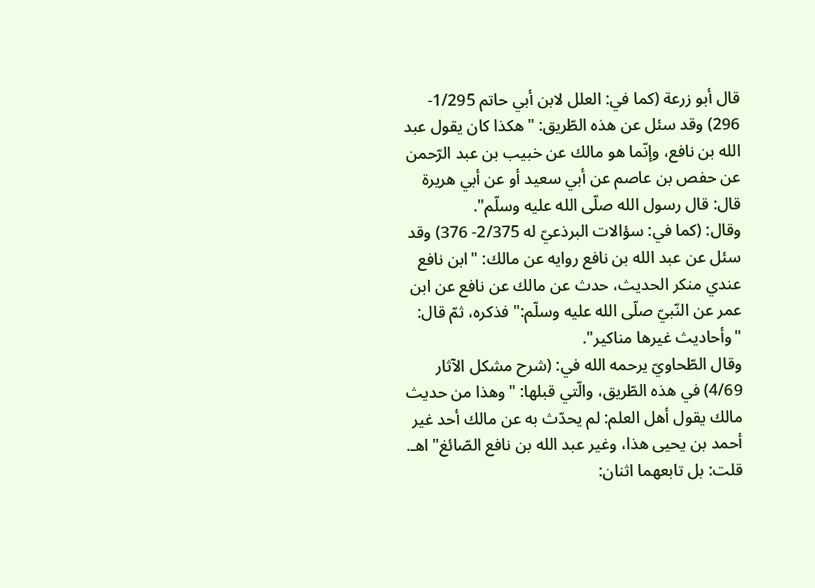قال أبو زرعة (كما في: العلل لابن أبي حاتم 1/295- 296) وقد سئل عن هذه الطّريق: "هكذا كان يقول عبد الله بن نافع، وإنّما هو مالك عن خبيب بن عبد الرّحمن عن حفص بن عاصم عن أبي سعيد أو عن أبي هريرة قال: قال رسول الله صلّى الله عليه وسلّم".
وقال: (كما في: سؤالات البرذعيّ له 2/375- 376) وقد سئل عن عبد الله بن نافع روايه عن مالك: "ابن نافع عندي منكر الحديث، حدث عن مالك عن نافع عن ابن عمر عن النّبيّ صلّى الله عليه وسلّم:" فذكره، ثمّ قال: "وأحاديث غيرها مناكير".
وقال الطّحاويّ يرحمه الله في: (شرح مشكل الآثار 4/69) في هذه الطّريق، والّتي قبلها: "وهذا من حديث مالك يقول أهل العلم: لم يحدّث به عن مالك أحد غير أحمد بن يحيى هذا، وغير عبد الله بن نافع الصّائغ" اهـ.
قلت: بل تابعهما اثنان: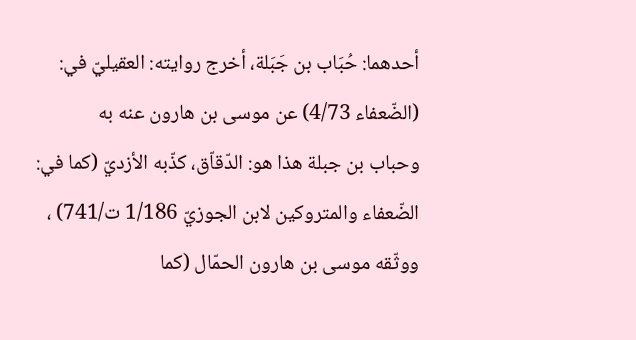أحدهما: حُبَاب بن جَبَلة، أخرج روايته: العقيليّ في: (الضّعفاء 4/73) عن موسى بن هارون عنه به
وحباب بن جبلة هذا هو: الدّقاّق، كذّبه الأزديّ (كما في: الضّعفاء والمتروكين لابن الجوزيّ 1/186 ت/741) ، ووثّقه موسى بن هارون الحمّال (كما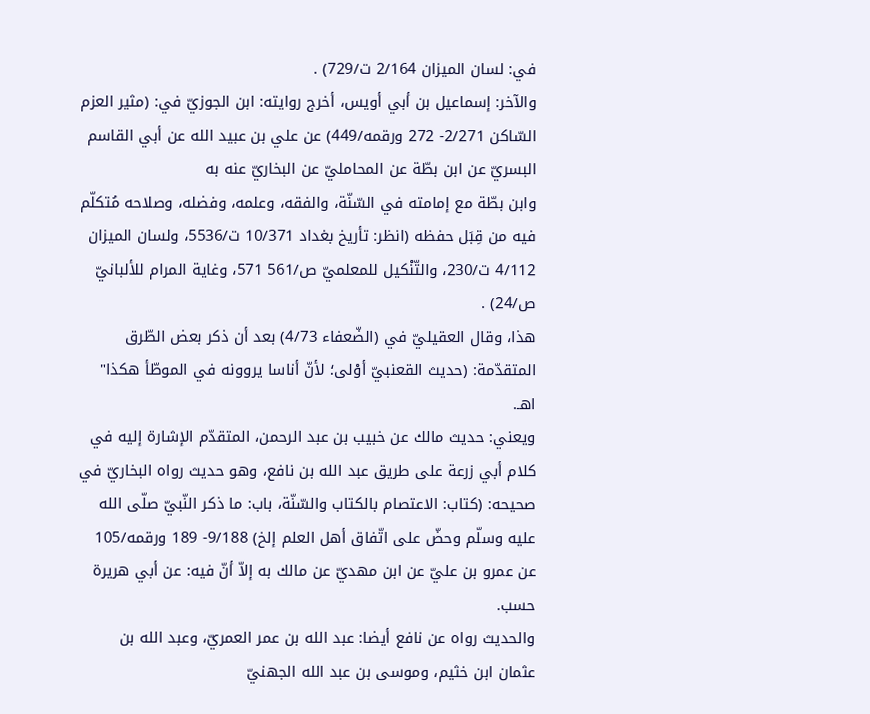في: لسان الميزان 2/164 ت/729) .
والآخر: إسماعيل بن أبي أويس، أخرج روايته: ابن الجوزيّ في: (مثير العزم السّاكن 2/271- 272 ورقمه/449) عن علي بن عبيد الله عن أبي القاسم البسريّ عن ابن بطّة عن المحامليّ عن البخاريّ عنه به
وابن بطّة مع إمامته في السّنّة، والفقه، وعلمه، وفضله، وصلاحه مُتكلّم فيه من قِبَل حفظه (انظر: تأريخ بغداد 10/371 ت/5536، ولسان الميزان 4/112 ت/230، والتّنْكيل للمعلميّ ص/561 571، وغاية المرام للألبانيّ ص/24) .
هذا، وقال العقيليّ في (الضّعفاء 4/73) بعد أن ذكر بعض الطّرق المتقدّمة: (حديث القعنبيّ أوْلى؛ لأنّ أناسا يروونه في الموطّأ هكذا" اهـ.
ويعني: حديث مالك عن خبيب بن عبد الرحمن، المتقدّم الإشارة إليه في كلام أبي زرعة على طريق عبد الله بن نافع، وهو حديث رواه البخاريّ في صحيحه: (كتاب: الاعتصام بالكتاب والسّنّة، باب: ما ذكر النّبيّ صلّى الله عليه وسلّم وحضّ على اتّفاق أهل العلم إلخ) 9/188- 189 ورقمه/105 عن عمرو بن عليّ عن ابن مهديّ عن مالك به إلاّ أنّ فيه: عن أبي هريرة حسب.
والحديث رواه عن نافع أيضا: عبد الله بن عمر العمريّ، وعبد الله بن عثمان ابن خثيم، وموسى بن عبد الله الجهنيّ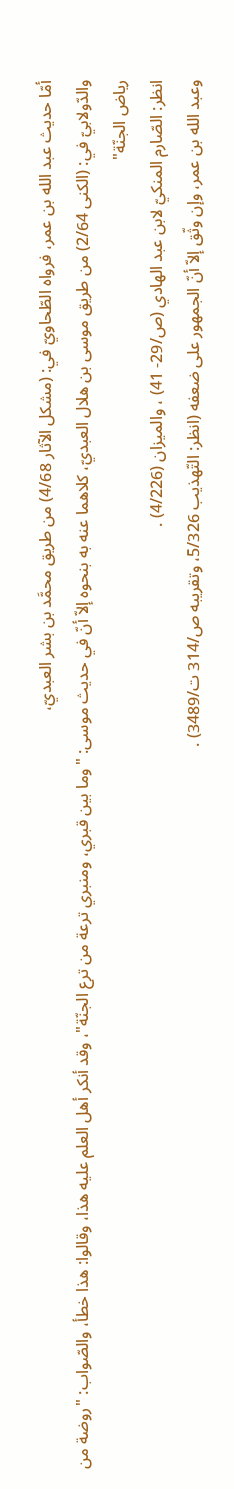أمّا حديث عبد الله بن عمر، فرواه الطّحاويّ في: (مشكل الآثار 4/68) من طريق محمَّد بن بشر العبديّ،
والدّولابيّ في: (الكنى 2/64) من طريق موسى بن هلال العبديّ، كلاهما عنه به بنحوه إلاّ أنّ في حديث موسى: "وما بين قبري، ومنبري ترعة من ترع الجنّة"، وقد أنكر أهل العلم عليه هذا، وقالوا: هذا خطأ، والصّواب: "روضة من رياض الجنّة"
انظر: الصّارم المنكيّ لابن عبد الهادي (ص/29- 41) ، والميزان (4/226) .
وعبد الله بن عمر، وإن وثّق إلاّ أنّ الجمهور على ضعفه (انظر: التّهذيب 5/326، وتقريبه ص/314 ت/3489) .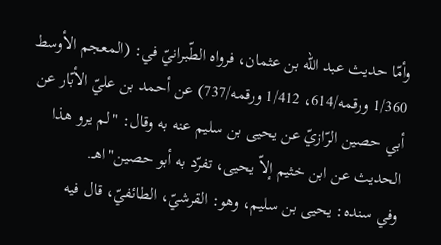وأمّا حديث عبد الله بن عثمان، فرواه الطّبرانيّ في: (المعجم الأوسط 1/360 ورقمه/614، 1/412 ورقمه/737) عن أحمد بن عليّ الأبّار عن أبي حصين الرّازيّ عن يحيى بن سليم عنه به وقال: "لم يرو هذا الحديث عن ابن خثيم إلاّ يحيى، تفرّد به أبو حصين"اهـ.
وفي سنده: يحيى بن سليم، وهو: القرشيّ، الطائفيّ، قال فيه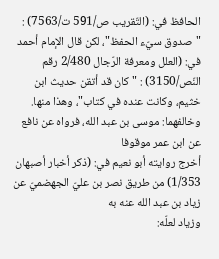الحافظ في: (التّقريب ص/591 ت/7563) : "صدوق سيّء الحفظ"، لكن قال الإمام أحمد في: (العلل ومعرفة الرّجال 2/480 رقم النّص/3150) : "كان قد أتقن حديث ابن خثيم، وكانت عنده في كتاب"، وهذا منها.
وخالفهما: موسى بن عبد الله، فرواه عن نافع عن ابن عمر موقوفا
أخرج روايته أبو نعيم في: (ذكر أخبار أصبهان 1/353) من طريق نصر بن عليّ الجهضميّ عن زياد بن عبد الله عنه به
وزياد لعلّه: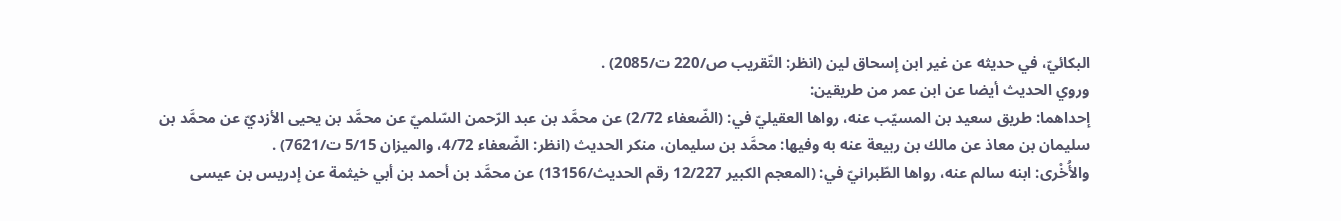البكائيّ، في حديثه عن غير ابن إسحاق لين (انظر: التّقريب ص/220 ت/2085) .
وروي الحديث أيضا عن ابن عمر من طريقين:
إحداهما: طريق سعيد بن المسيّب عنه، رواها العقيليّ في: (الضّعفاء 2/72) عن محمَّد بن عبد الرّحمن السّلميّ عن محمَّد بن يحيى الأزديّ عن محمَّد بن سليمان بن معاذ عن مالك بن ربيعة عنه به وفيها: محمَّد بن سليمان، منكر الحديث (انظر: الضّعفاء 4/72، والميزان 5/15 ت/7621) .
والأُخْرى: ابنه سالم عنه، رواها الطّبرانيّ في: (المعجم الكبير 12/227 رقم الحديث/13156) عن محمَّد بن أحمد بن أبي خيثمة عن إدريس بن عيسى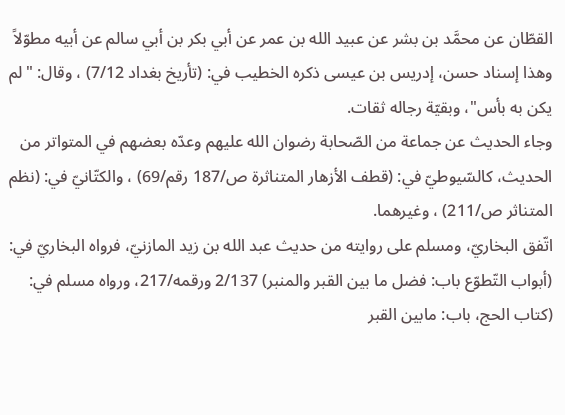القطّان عن محمَّد بن بشر عن عبيد الله بن عمر عن أبي بكر بن أبي سالم عن أبيه مطوّلاً وهذا إسناد حسن، إدريس بن عيسى ذكره الخطيب في: (تأريخ بغداد 7/12) ، وقال: "لم يكن به بأس"، وبقيّة رجاله ثقات.
وجاء الحديث عن جماعة من الصّحابة رضوان الله عليهم وعدّه بعضهم في المتواتر من الحديث، كالسّيوطيّ في: (قطف الأزهار المتناثرة ص/187 رقم/69) ، والكتّانيّ في: (نظم المتناثر ص/211) ، وغيرهما.
اتّفق البخاريّ، ومسلم على روايته من حديث عبد الله بن زيد المازنيّ، فرواه البخاريّ في: (أبواب التّطوّع باب: فضل ما بين القبر والمنبر) 2/137 ورقمه/217، ورواه مسلم في: (كتاب الحج، باب: مابين القبر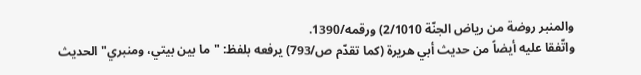والمنبر روضة من رياض الجنّة 2/1010) ورقمه/1390.
واتّفقا عليه أيضاً من حديث أبي هريرة (كما تقدّم ص/793) يرفعه بلفظ: "ما بين بيتي، ومنبري" الحديث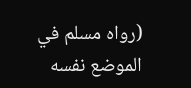(رواه مسلم في الموضع نفسه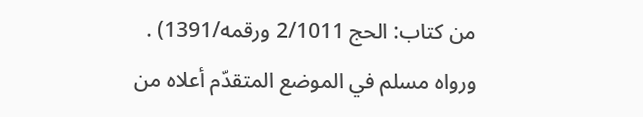من كتاب: الحج 2/1011 ورقمه/1391) .
ورواه مسلم في الموضع المتقدّم أعلاه من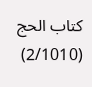كتاب الحج (2/1010)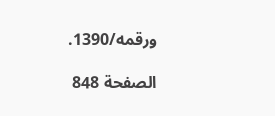ورقمه/1390.

الصفحة 848